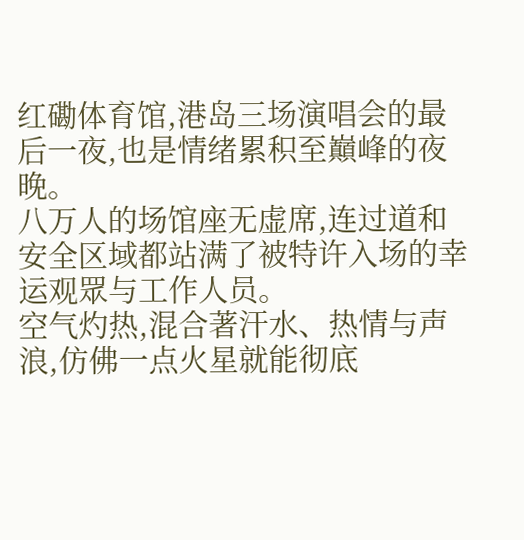红磡体育馆,港岛三场演唱会的最后一夜,也是情绪累积至巔峰的夜晚。
八万人的场馆座无虚席,连过道和安全区域都站满了被特许入场的幸运观眾与工作人员。
空气灼热,混合著汗水、热情与声浪,仿佛一点火星就能彻底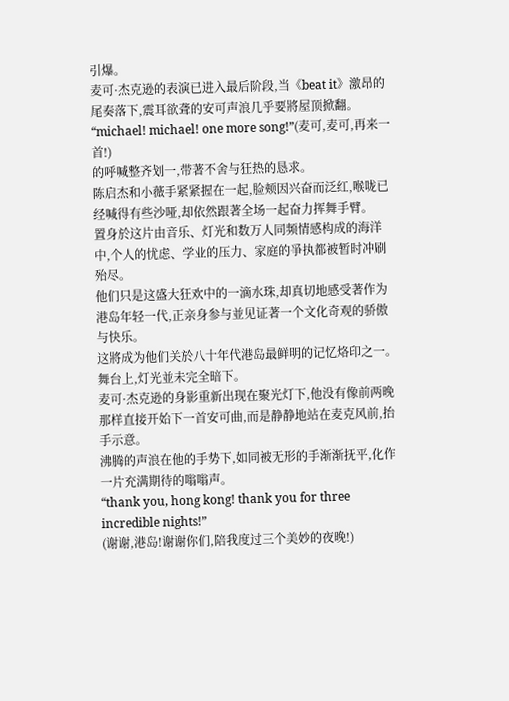引爆。
麦可·杰克逊的表演已进入最后阶段,当《beat it》激昂的尾奏落下,震耳欲聋的安可声浪几乎要將屋顶掀翻。
“michael! michael! one more song!”(麦可,麦可,再来一首!)
的呼喊整齐划一,带著不舍与狂热的恳求。
陈启杰和小薇手紧紧握在一起,脸颊因兴奋而泛红,喉咙已经喊得有些沙哑,却依然跟著全场一起奋力挥舞手臂。
置身於这片由音乐、灯光和数万人同频情感构成的海洋中,个人的忧虑、学业的压力、家庭的爭执都被暂时冲刷殆尽。
他们只是这盛大狂欢中的一滴水珠,却真切地感受著作为港岛年轻一代,正亲身参与並见证著一个文化奇观的骄傲与快乐。
这將成为他们关於八十年代港岛最鲜明的记忆烙印之一。
舞台上,灯光並未完全暗下。
麦可·杰克逊的身影重新出现在聚光灯下,他没有像前两晚那样直接开始下一首安可曲,而是静静地站在麦克风前,抬手示意。
沸腾的声浪在他的手势下,如同被无形的手渐渐抚平,化作一片充满期待的嗡嗡声。
“thank you, hong kong! thank you for three incredible nights!”
(谢谢,港岛!谢谢你们,陪我度过三个美妙的夜晚!)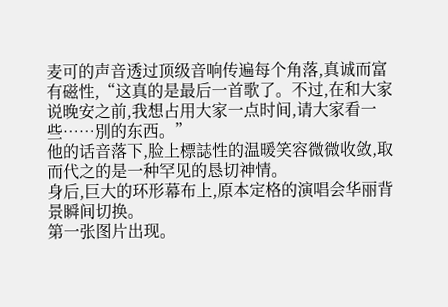麦可的声音透过顶级音响传遍每个角落,真诚而富有磁性,“这真的是最后一首歌了。不过,在和大家说晚安之前,我想占用大家一点时间,请大家看一些……別的东西。”
他的话音落下,脸上標誌性的温暖笑容微微收敛,取而代之的是一种罕见的恳切神情。
身后,巨大的环形幕布上,原本定格的演唱会华丽背景瞬间切换。
第一张图片出现。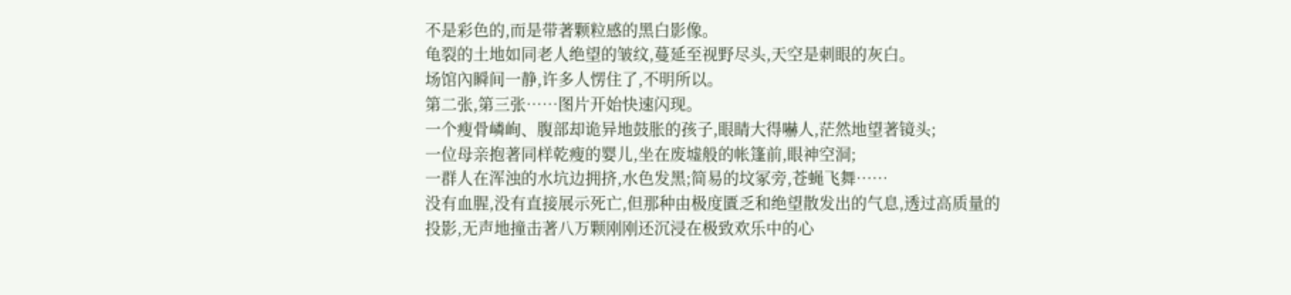不是彩色的,而是带著颗粒感的黑白影像。
龟裂的土地如同老人绝望的皱纹,蔓延至视野尽头,天空是刺眼的灰白。
场馆內瞬间一静,许多人愣住了,不明所以。
第二张,第三张……图片开始快速闪现。
一个瘦骨嶙峋、腹部却诡异地鼓胀的孩子,眼睛大得嚇人,茫然地望著镜头;
一位母亲抱著同样乾瘦的婴儿,坐在废墟般的帐篷前,眼神空洞;
一群人在浑浊的水坑边拥挤,水色发黑;简易的坟冢旁,苍蝇飞舞……
没有血腥,没有直接展示死亡,但那种由极度匱乏和绝望散发出的气息,透过高质量的投影,无声地撞击著八万颗刚刚还沉浸在极致欢乐中的心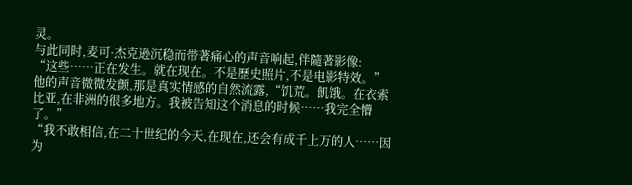灵。
与此同时,麦可·杰克逊沉稳而带著痛心的声音响起,伴隨著影像:
“这些……正在发生。就在现在。不是歷史照片,不是电影特效。”
他的声音微微发颤,那是真实情感的自然流露,“饥荒。飢饿。在衣索比亚,在非洲的很多地方。我被告知这个消息的时候……我完全懵了。”
“我不敢相信,在二十世纪的今天,在现在,还会有成千上万的人……因为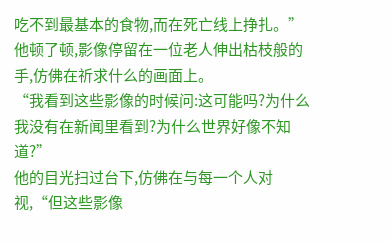吃不到最基本的食物,而在死亡线上挣扎。”
他顿了顿,影像停留在一位老人伸出枯枝般的手,仿佛在祈求什么的画面上。
“我看到这些影像的时候问:这可能吗?为什么我没有在新闻里看到?为什么世界好像不知道?”
他的目光扫过台下,仿佛在与每一个人对视,“但这些影像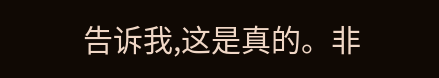告诉我,这是真的。非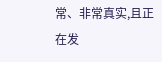常、非常真实,且正在发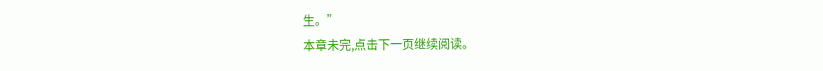生。”
本章未完,点击下一页继续阅读。